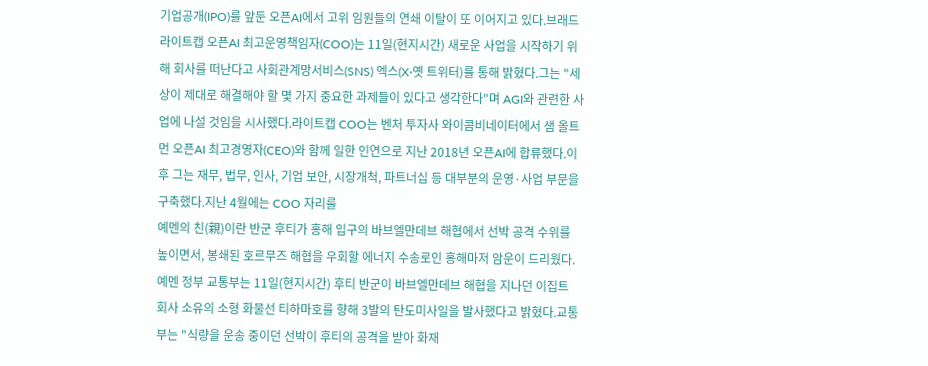기업공개(IPO)를 앞둔 오픈AI에서 고위 임원들의 연쇄 이탈이 또 이어지고 있다.브래드 라이트캡 오픈AI 최고운영책임자(COO)는 11일(현지시간) 새로운 사업을 시작하기 위해 회사를 떠난다고 사회관계망서비스(SNS) 엑스(X·옛 트위터)를 통해 밝혔다.그는 "세상이 제대로 해결해야 할 몇 가지 중요한 과제들이 있다고 생각한다"며 AGI와 관련한 사업에 나설 것임을 시사했다.라이트캡 COO는 벤처 투자사 와이콤비네이터에서 샘 올트먼 오픈AI 최고경영자(CEO)와 함께 일한 인연으로 지난 2018년 오픈AI에 합류했다.이후 그는 재무, 법무, 인사, 기업 보안, 시장개척, 파트너십 등 대부분의 운영·사업 부문을 구축했다.지난 4월에는 COO 자리를
예멘의 친(親)이란 반군 후티가 홍해 입구의 바브엘만데브 해협에서 선박 공격 수위를 높이면서, 봉쇄된 호르무즈 해협을 우회할 에너지 수송로인 홍해마저 암운이 드리웠다.예멘 정부 교통부는 11일(현지시간) 후티 반군이 바브엘만데브 해협을 지나던 이집트 회사 소유의 소형 화물선 티하마호를 향해 3발의 탄도미사일을 발사했다고 밝혔다.교통부는 "식량을 운송 중이던 선박이 후티의 공격을 받아 화재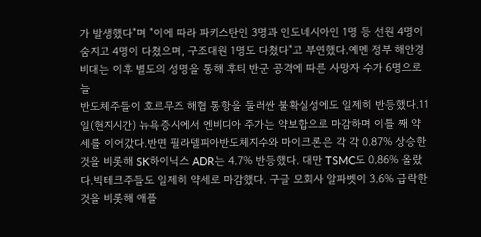가 발생했다"며 "이에 따라 파키스탄인 3명과 인도네시아인 1명 등 선원 4명이 숨지고 4명이 다쳤으며, 구조대원 1명도 다쳤다"고 부연했다.예멘 정부 해안경비대는 이후 별도의 성명을 통해 후티 반군 공격에 따른 사망자 수가 6명으로 늘
반도체주들이 호르무즈 해협 통항을 둘러싼 불확실성에도 일제히 반등했다.11일(현지시간) 뉴욕증시에서 엔비디아 주가는 약보합으로 마감하며 이틀 째 약세를 이어갔다.반면 필라델피아반도체지수와 마이크론은 각 각 0.87% 상승한 것을 비롯해 SK하이닉스 ADR는 4.7% 반등했다. 대만 TSMC도 0.86% 올랐다.빅테크주들도 일제히 약세로 마감했다. 구글 모회사 알파벳이 3.6% 급락한 것을 비롯해 애플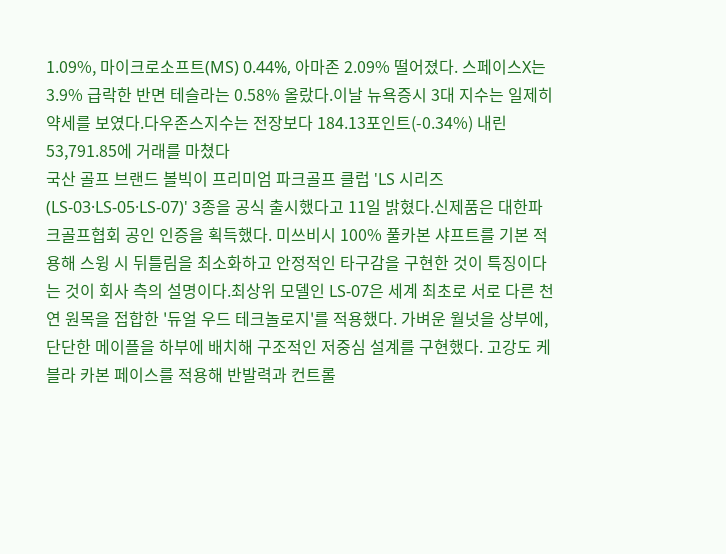1.09%, 마이크로소프트(MS) 0.44%, 아마존 2.09% 떨어졌다. 스페이스X는 3.9% 급락한 반면 테슬라는 0.58% 올랐다.이날 뉴욕증시 3대 지수는 일제히 약세를 보였다.다우존스지수는 전장보다 184.13포인트(-0.34%) 내린 53,791.85에 거래를 마쳤다
국산 골프 브랜드 볼빅이 프리미엄 파크골프 클럽 'LS 시리즈(LS-03·LS-05·LS-07)' 3종을 공식 출시했다고 11일 밝혔다.신제품은 대한파크골프협회 공인 인증을 획득했다. 미쓰비시 100% 풀카본 샤프트를 기본 적용해 스윙 시 뒤틀림을 최소화하고 안정적인 타구감을 구현한 것이 특징이다는 것이 회사 측의 설명이다.최상위 모델인 LS-07은 세계 최초로 서로 다른 천연 원목을 접합한 '듀얼 우드 테크놀로지'를 적용했다. 가벼운 월넛을 상부에, 단단한 메이플을 하부에 배치해 구조적인 저중심 설계를 구현했다. 고강도 케블라 카본 페이스를 적용해 반발력과 컨트롤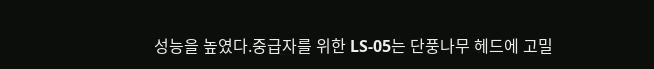성능을 높였다.중급자를 위한 LS-05는 단풍나무 헤드에 고밀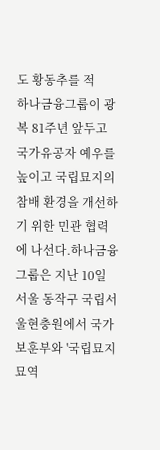도 황동추를 적
하나금융그룹이 광복 81주년 앞두고 국가유공자 예우를 높이고 국립묘지의 참배 환경을 개선하기 위한 민관 협력에 나선다.하나금융그룹은 지난 10일 서울 동작구 국립서울현충원에서 국가보훈부와 '국립묘지 묘역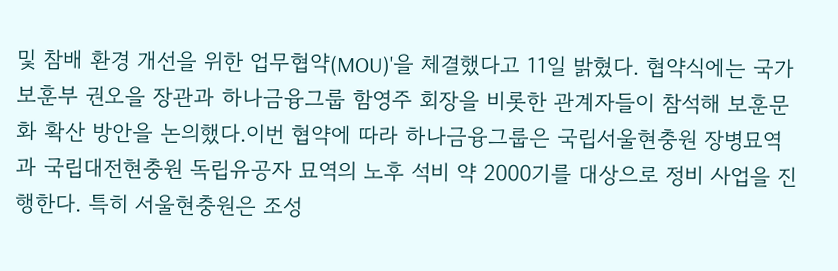및 참배 환경 개선을 위한 업무협약(MOU)'을 체결했다고 11일 밝혔다. 협약식에는 국가보훈부 권오을 장관과 하나금융그룹 함영주 회장을 비롯한 관계자들이 참석해 보훈문화 확산 방안을 논의했다.이번 협약에 따라 하나금융그룹은 국립서울현충원 장병묘역과 국립대전현충원 독립유공자 묘역의 노후 석비 약 2000기를 대상으로 정비 사업을 진행한다. 특히 서울현충원은 조성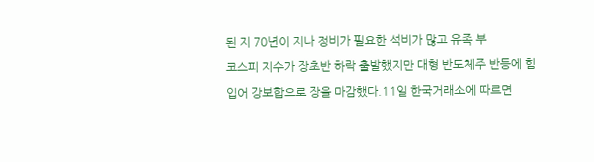된 지 70년이 지나 정비가 필요한 석비가 많고 유족 부
코스피 지수가 장초반 하락 출발했지만 대형 반도체주 반등에 힘입어 강보합으로 장을 마감했다.11일 한국거래소에 따르면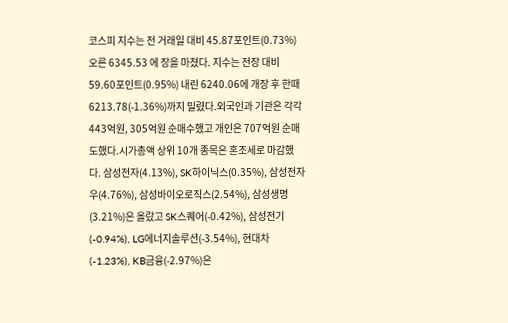코스피 지수는 전 거래일 대비 45.87포인트(0.73%) 오른 6345.53 에 장을 마쳤다. 지수는 전장 대비 59.60포인트(0.95%) 내린 6240.06에 개장 후 한때 6213.78(-1.36%)까지 밀렸다.외국인과 기관은 각각 443억원, 305억원 순매수했고 개인은 707억원 순매도했다.시가총액 상위 10개 종목은 혼조세로 마감했다. 삼성전자(4.13%), SK하이닉스(0.35%), 삼성전자우(4.76%), 삼성바이오로직스(2.54%), 삼성생명(3.21%)은 올랐고 SK스퀘어(-0.42%), 삼성전기(-0.94%), LG에너지솔루션(-3.54%), 현대차(-1.23%), KB금융(-2.97%)은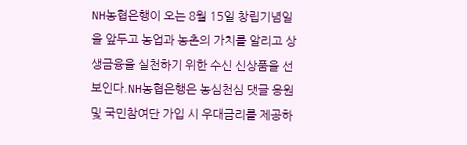NH농협은행이 오는 8월 15일 창립기념일을 앞두고 농업과 농촌의 가치를 알리고 상생금융을 실천하기 위한 수신 신상품을 선보인다.NH농협은행은 농심천심 댓글 응원 및 국민참여단 가입 시 우대금리를 제공하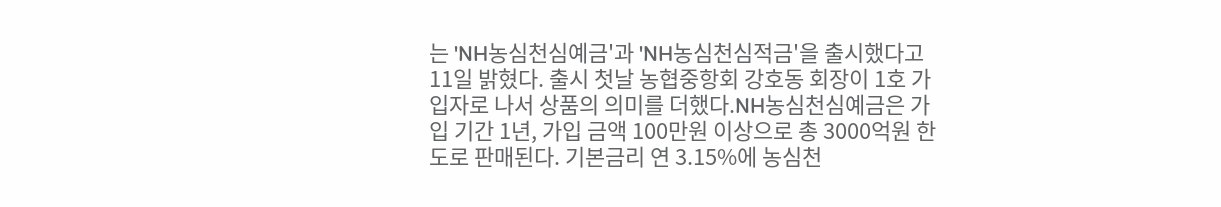는 'NH농심천심예금'과 'NH농심천심적금'을 출시했다고 11일 밝혔다. 출시 첫날 농협중항회 강호동 회장이 1호 가입자로 나서 상품의 의미를 더했다.NH농심천심예금은 가입 기간 1년, 가입 금액 100만원 이상으로 총 3000억원 한도로 판매된다. 기본금리 연 3.15%에 농심천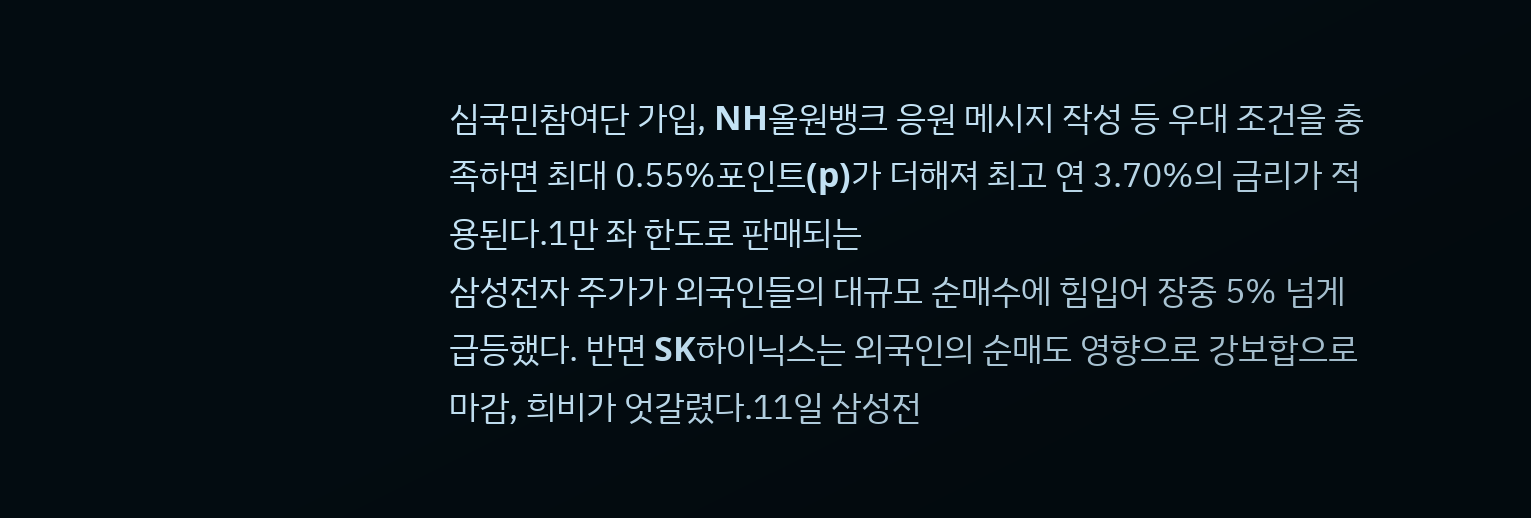심국민참여단 가입, NH올원뱅크 응원 메시지 작성 등 우대 조건을 충족하면 최대 0.55%포인트(p)가 더해져 최고 연 3.70%의 금리가 적용된다.1만 좌 한도로 판매되는
삼성전자 주가가 외국인들의 대규모 순매수에 힘입어 장중 5% 넘게 급등했다. 반면 SK하이닉스는 외국인의 순매도 영향으로 강보합으로 마감, 희비가 엇갈렸다.11일 삼성전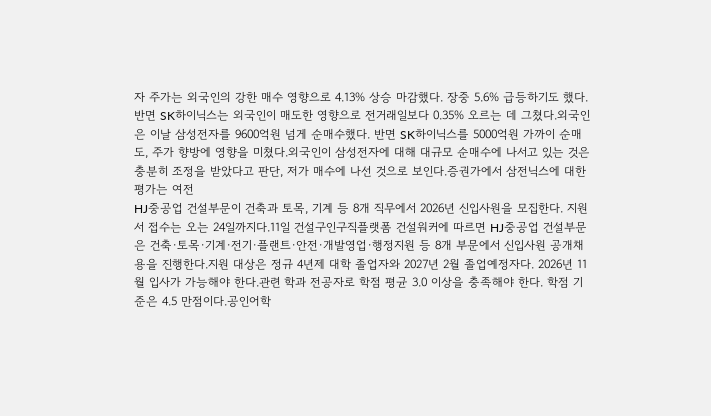자 주가는 외국인의 강한 매수 영향으로 4.13% 상승 마감했다. 장중 5.6% 급등하기도 했다. 반면 SK하이닉스는 외국인이 매도한 영향으로 전거래일보다 0.35% 오르는 데 그쳤다.외국인은 이날 삼성전자를 9600억원 넘게 순매수했다. 반면 SK하이닉스를 5000억원 가까이 순매도, 주가 향방에 영향을 미쳤다.외국인이 삼성전자에 대해 대규모 순매수에 나서고 있는 것은 충분히 조정을 받았다고 판단, 저가 매수에 나선 것으로 보인다.증권가에서 삼전닉스에 대한 평가는 여전
HJ중공업 건설부문이 건축과 토목, 기계 등 8개 직무에서 2026년 신입사원을 모집한다. 지원서 접수는 오는 24일까지다.11일 건설구인구직플랫폼 건설워커에 따르면 HJ중공업 건설부문은 건축·토목·기계·전기·플랜트·안전·개발영업·행정지원 등 8개 부문에서 신입사원 공개채용을 진행한다.지원 대상은 정규 4년제 대학 졸업자와 2027년 2월 졸업예정자다. 2026년 11월 입사가 가능해야 한다.관련 학과 전공자로 학점 평균 3.0 이상을 충족해야 한다. 학점 기준은 4.5 만점이다.공인어학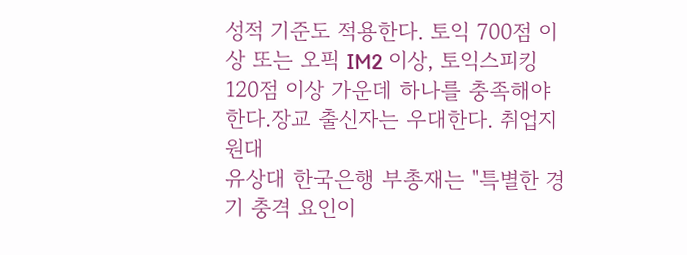성적 기준도 적용한다. 토익 700점 이상 또는 오픽 IM2 이상, 토익스피킹 120점 이상 가운데 하나를 충족해야 한다.장교 출신자는 우대한다. 취업지원대
유상대 한국은행 부총재는 "특별한 경기 충격 요인이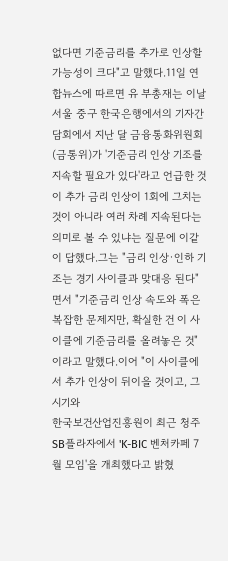없다면 기준금리를 추가로 인상할 가능성이 크다"고 말했다.11일 연합뉴스에 따르면 유 부총재는 이날 서울 중구 한국은행에서의 기자간담회에서 지난 달 금융통화위원회(금통위)가 '기준금리 인상 기조를 지속할 필요가 있다'라고 언급한 것이 추가 금리 인상이 1회에 그치는 것이 아니라 여러 차례 지속된다는 의미로 볼 수 있냐는 질문에 이같이 답했다.그는 "금리 인상·인하 기조는 경기 사이클과 맞대응 된다"면서 "기준금리 인상 속도와 폭은 복잡한 문제지만, 확실한 건 이 사이클에 기준금리를 올려놓은 것"이라고 말했다.이어 "이 사이클에서 추가 인상이 뒤이을 것이고, 그 시기와
한국보건산업진흥원이 최근 청주 SB플라자에서 'K-BIC 벤처카페 7월 모임'을 개최했다고 밝혔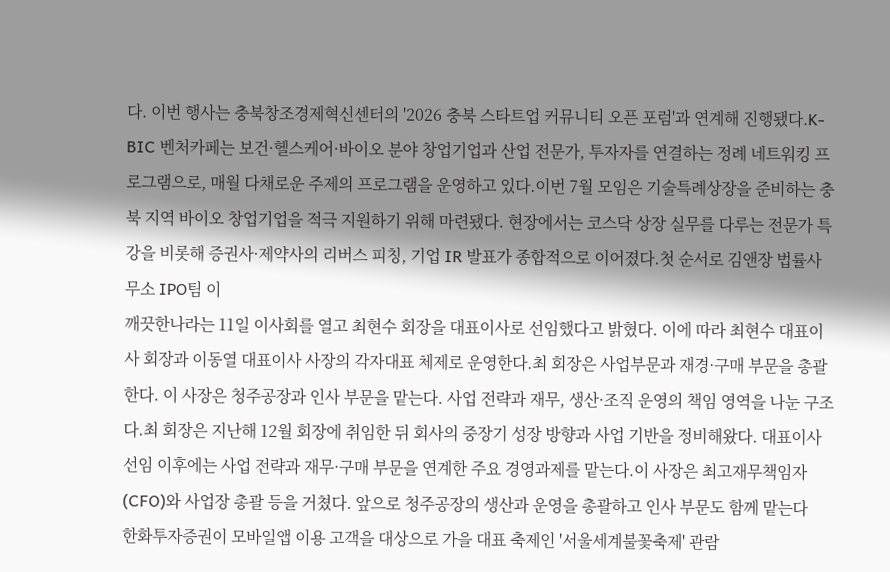다. 이번 행사는 충북창조경제혁신센터의 '2026 충북 스타트업 커뮤니티 오픈 포럼'과 연계해 진행됐다.K-BIC 벤처카페는 보건·헬스케어·바이오 분야 창업기업과 산업 전문가, 투자자를 연결하는 정례 네트워킹 프로그램으로, 매월 다채로운 주제의 프로그램을 운영하고 있다.이번 7월 모임은 기술특례상장을 준비하는 충북 지역 바이오 창업기업을 적극 지원하기 위해 마련됐다. 현장에서는 코스닥 상장 실무를 다루는 전문가 특강을 비롯해 증권사·제약사의 리버스 피칭, 기업 IR 발표가 종합적으로 이어졌다.첫 순서로 김앤장 법률사무소 IPO팀 이
깨끗한나라는 11일 이사회를 열고 최현수 회장을 대표이사로 선임했다고 밝혔다. 이에 따라 최현수 대표이사 회장과 이동열 대표이사 사장의 각자대표 체제로 운영한다.최 회장은 사업부문과 재경·구매 부문을 총괄한다. 이 사장은 청주공장과 인사 부문을 맡는다. 사업 전략과 재무, 생산·조직 운영의 책임 영역을 나눈 구조다.최 회장은 지난해 12월 회장에 취임한 뒤 회사의 중장기 성장 방향과 사업 기반을 정비해왔다. 대표이사 선임 이후에는 사업 전략과 재무·구매 부문을 연계한 주요 경영과제를 맡는다.이 사장은 최고재무책임자(CFO)와 사업장 총괄 등을 거쳤다. 앞으로 청주공장의 생산과 운영을 총괄하고 인사 부문도 함께 맡는다
한화투자증권이 모바일앱 이용 고객을 대상으로 가을 대표 축제인 '서울세계불꽃축제' 관람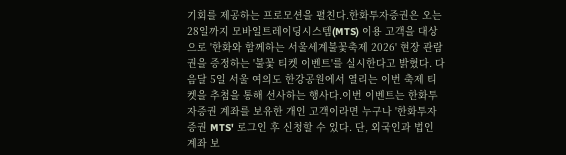기회를 제공하는 프로모션을 펼친다.한화투자증권은 오는 28일까지 모바일트레이딩시스템(MTS) 이용 고객을 대상으로 '한화와 함께하는 서울세계불꽃축제 2026' 현장 관람권을 증정하는 '불꽃 티켓 이벤트'를 실시한다고 밝혔다. 다음달 5일 서울 여의도 한강공원에서 열리는 이번 축제 티켓을 추첨을 통해 선사하는 행사다.이번 이벤트는 한화투자증권 계좌를 보유한 개인 고객이라면 누구나 '한화투자증권 MTS' 로그인 후 신청할 수 있다. 단, 외국인과 법인 계좌 보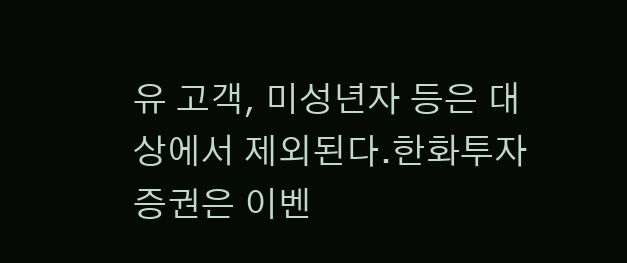유 고객, 미성년자 등은 대상에서 제외된다.한화투자증권은 이벤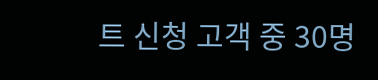트 신청 고객 중 30명